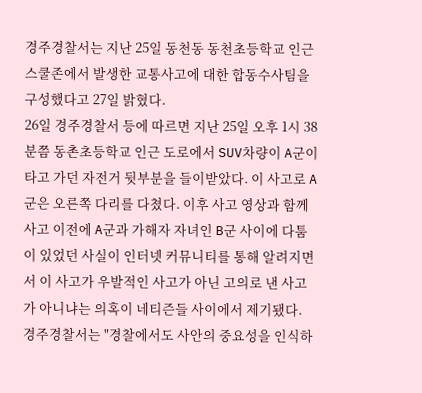경주경찰서는 지난 25일 동천동 동천초등학교 인근 스쿨존에서 발생한 교통사고에 대한 합동수사팀을 구성했다고 27일 밝혔다.
26일 경주경찰서 등에 따르면 지난 25일 오후 1시 38분쯤 동촌초등학교 인근 도로에서 SUV차량이 A군이 타고 가던 자전거 뒷부분을 들이받았다. 이 사고로 A군은 오른쪽 다리를 다쳤다. 이후 사고 영상과 함께 사고 이전에 A군과 가해자 자녀인 B군 사이에 다툼이 있었던 사실이 인터넷 커뮤니티를 통해 알려지면서 이 사고가 우발적인 사고가 아닌 고의로 낸 사고가 아니냐는 의혹이 네티즌들 사이에서 제기됐다.
경주경찰서는 "경찰에서도 사안의 중요성을 인식하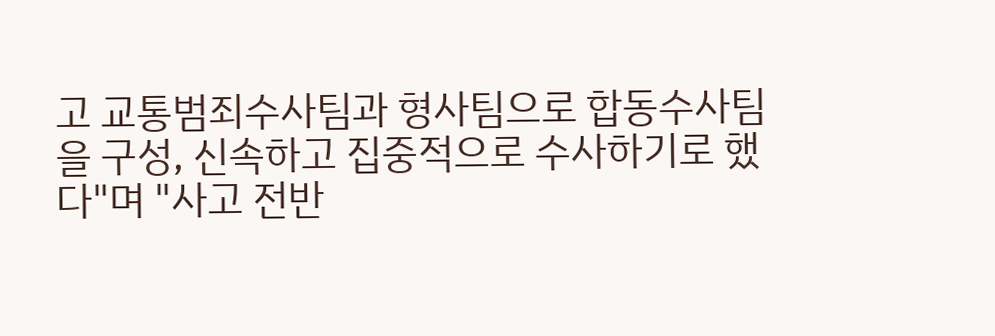고 교통범죄수사팀과 형사팀으로 합동수사팀을 구성, 신속하고 집중적으로 수사하기로 했다"며 "사고 전반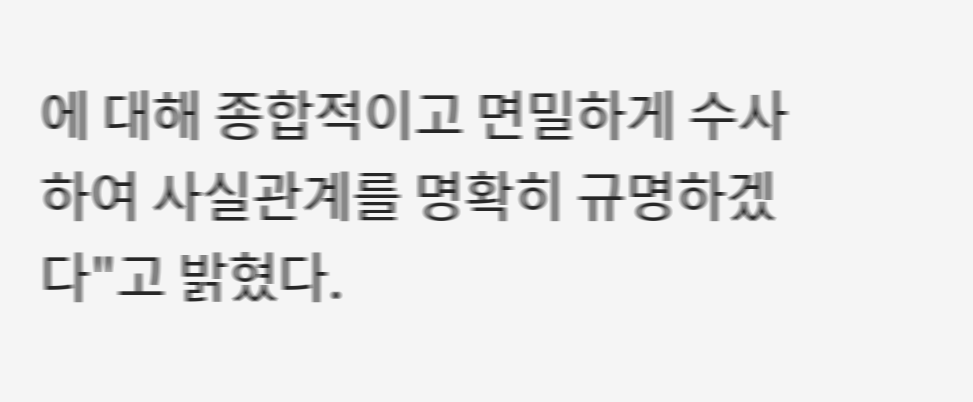에 대해 종합적이고 면밀하게 수사하여 사실관계를 명확히 규명하겠다"고 밝혔다.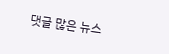댓글 많은 뉴스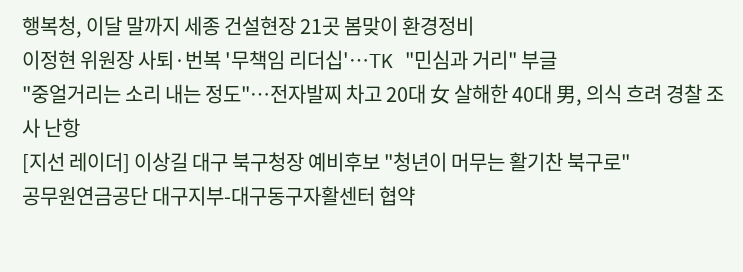행복청, 이달 말까지 세종 건설현장 21곳 봄맞이 환경정비
이정현 위원장 사퇴·번복 '무책임 리더십'…TK "민심과 거리" 부글
"중얼거리는 소리 내는 정도"…전자발찌 차고 20대 女 살해한 40대 男, 의식 흐려 경찰 조사 난항
[지선 레이더] 이상길 대구 북구청장 예비후보 "청년이 머무는 활기찬 북구로"
공무원연금공단 대구지부-대구동구자활센터 협약